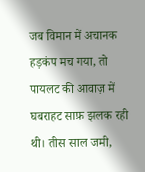जब विमान में अचानक हड़कंप मच गया, तो पायलट की आवाज़ में घबराहट साफ़ झलक रही थी। तीस साल जमी,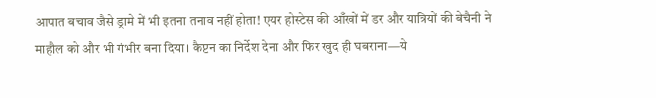आपात बचाव जैसे ड्रामे में भी इतना तनाव नहीं होता! एयर होस्टेस की आँखों में डर और यात्रियों की बेचैनी ने माहौल को और भी गंभीर बना दिया। कैप्टन का निर्देश देना और फिर खुद ही घबराना—ये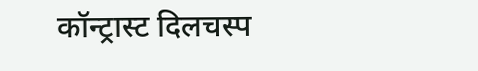कॉन्ट्रास्ट दिलचस्प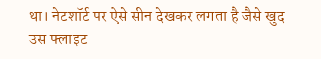था। नेटशॉर्ट पर ऐसे सीन देखकर लगता है जैसे खुद उस फ्लाइट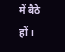में बैठे हों।